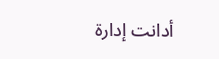أدانت إدارة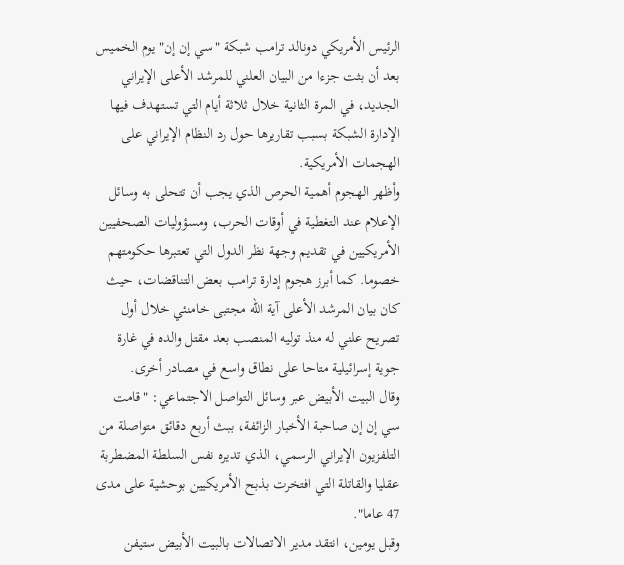الرئيس الأمريكي دونالد ترامب شبكة "سي إن إن" يوم الخميس بعد أن بثت جزءا من البيان العلني للمرشد الأعلى الإيراني الجديد، في المرة الثانية خلال ثلاثة أيام التي تستهدف فيها الإدارة الشبكة بسبب تقاريرها حول رد النظام الإيراني على الهجمات الأمريكية.
وأظهر الهجوم أهمية الحرص الذي يجب أن تتحلى به وسائل الإعلام عند التغطية في أوقات الحرب، ومسؤوليات الصحفيين الأمريكيين في تقديم وجهة نظر الدول التي تعتبرها حكومتهم خصوما. كما أبرز هجوم إدارة ترامب بعض التناقضات، حيث كان بيان المرشد الأعلى آية الله مجتبى خامنئي خلال أول تصريح علني له منذ توليه المنصب بعد مقتل والده في غارة جوية إسرائيلية متاحا على نطاق واسع في مصادر أخرى.
وقال البيت الأبيض عبر وسائل التواصل الاجتماعي: "قامت سي إن إن صاحبة الأخبار الزائفة، ببث أربع دقائق متواصلة من التلفزيون الإيراني الرسمي، الذي تديره نفس السلطة المضطربة عقليا والقاتلة التي افتخرت بذبح الأمريكيين بوحشية على مدى 47 عاما".
وقبل يومين، انتقد مدير الاتصالات بالبيت الأبيض ستيفن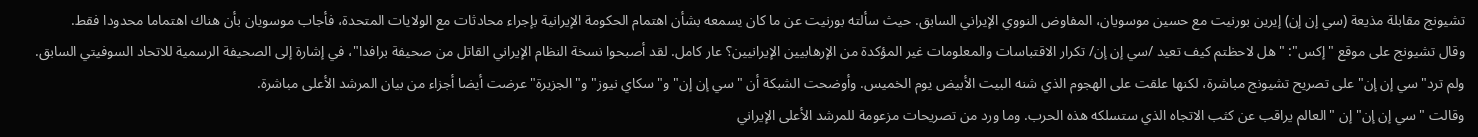تشيونج مقابلة مذيعة (سي إن إن) إيرين بورنيت مع حسين موسويان، المفاوض النووي الإيراني السابق. حيث سألته بورنيت عن ما كان يسمعه بشأن اهتمام الحكومة الإيرانية بإجراء محادثات مع الولايات المتحدة، فأجاب موسويان بأن هناك اهتماما محدودا فقط.
وقال تشيونج على موقع "إكس": "هل لاحظتم كيف تعيد /سي إن إن/ تكرار الاقتباسات والمعلومات غير المؤكدة من الإرهابيين الإيرانيين؟ عار كامل. لقد أصبحوا نسخة النظام الإيراني القاتل من صحيفة برافدا"، في إشارة إلى الصحيفة الرسمية للاتحاد السوفيتي السابق.
ولم ترد"سي إن إن" على تصريح تشيونج مباشرة، لكنها علقت على الهجوم الذي شنه البيت الأبيض يوم الخميس. وأوضحت الشبكة أن "سي إن إن" و"سكاي نيوز" و"الجزيرة" عرضت أيضا أجزاء من بيان المرشد الأعلى مباشرة.
وقالت "سي إن إن" إن "العالم يراقب عن كثب الاتجاه الذي ستسلكه هذه الحرب. وما ورد من تصريحات مزعومة للمرشد الأعلى الإيراني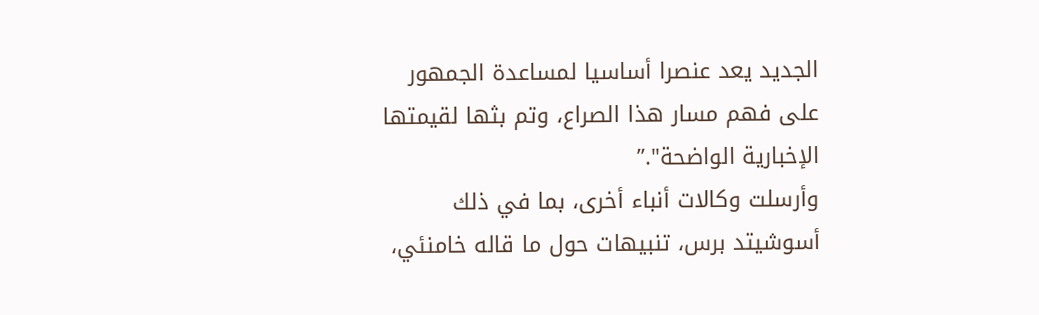الجديد يعد عنصرا أساسيا لمساعدة الجمهور على فهم مسار هذا الصراع، وتم بثها لقيمتها الإخبارية الواضحة".”
وأرسلت وكالات أنباء أخرى، بما في ذلك أسوشيتد برس، تنبيهات حول ما قاله خامنئي،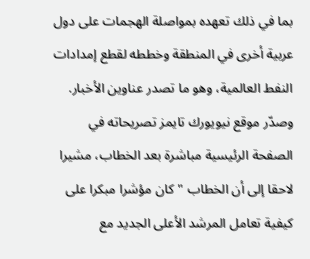بما في ذلك تعهده بمواصلة الهجمات على دول عربية أخرى في المنطقة وخططه لقطع إمدادات النفط العالمية، وهو ما تصدر عناوين الأخبار. وصدّر موقع نيويورك تايمز تصريحاته في الصفحة الرئيسية مباشرة بعد الخطاب، مشيرا لاحقا إلى أن الخطاب "كان مؤشرا مبكرا على كيفية تعامل المرشد الأعلى الجديد مع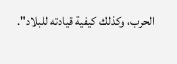الحرب، وكذلك كيفية قيادته للبلاد".